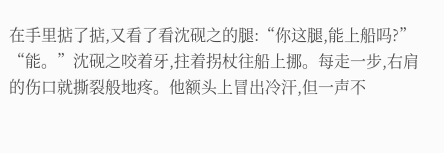在手里掂了掂,又看了看沈砚之的腿:“你这腿,能上船吗?”
“能。”沈砚之咬着牙,拄着拐杖往船上挪。每走一步,右肩的伤口就撕裂般地疼。他额头上冒出冷汗,但一声不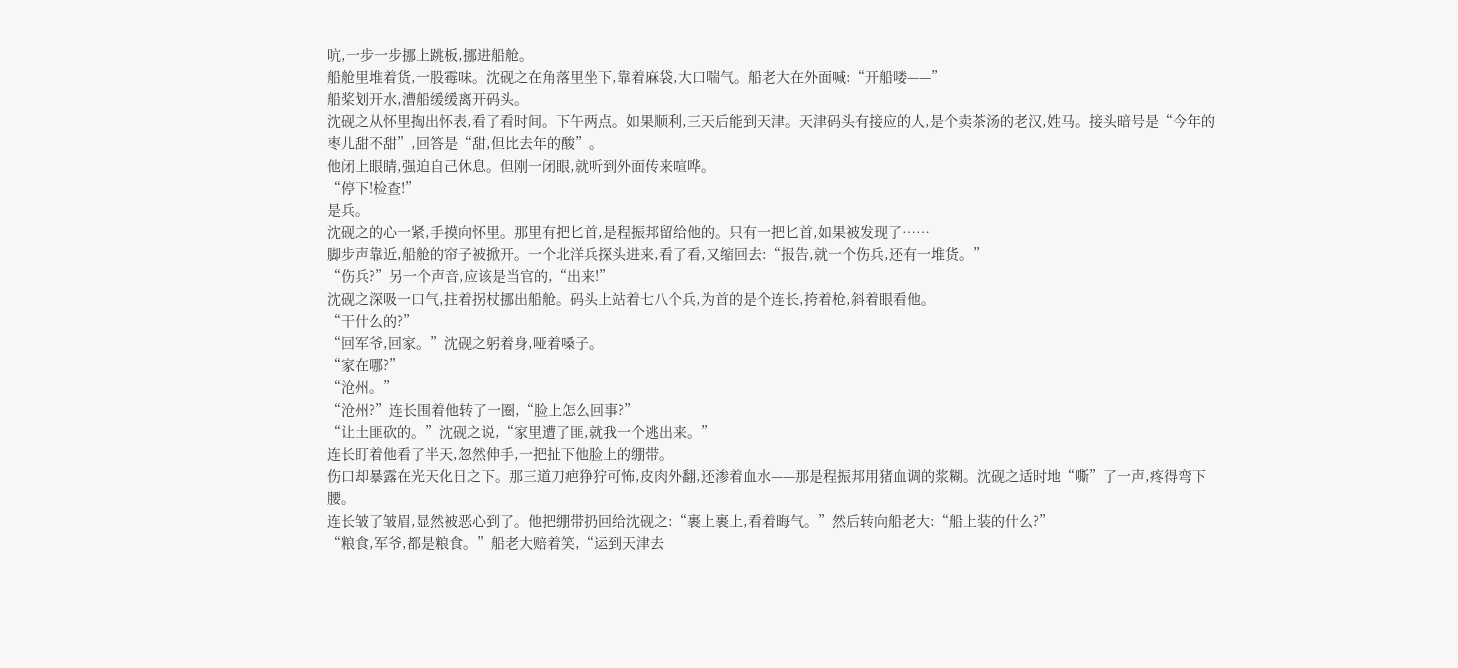吭,一步一步挪上跳板,挪进船舱。
船舱里堆着货,一股霉味。沈砚之在角落里坐下,靠着麻袋,大口喘气。船老大在外面喊:“开船喽——”
船桨划开水,漕船缓缓离开码头。
沈砚之从怀里掏出怀表,看了看时间。下午两点。如果顺利,三天后能到天津。天津码头有接应的人,是个卖茶汤的老汉,姓马。接头暗号是“今年的枣儿甜不甜”,回答是“甜,但比去年的酸”。
他闭上眼睛,强迫自己休息。但刚一闭眼,就听到外面传来喧哗。
“停下!检查!”
是兵。
沈砚之的心一紧,手摸向怀里。那里有把匕首,是程振邦留给他的。只有一把匕首,如果被发现了……
脚步声靠近,船舱的帘子被掀开。一个北洋兵探头进来,看了看,又缩回去:“报告,就一个伤兵,还有一堆货。”
“伤兵?”另一个声音,应该是当官的,“出来!”
沈砚之深吸一口气,拄着拐杖挪出船舱。码头上站着七八个兵,为首的是个连长,挎着枪,斜着眼看他。
“干什么的?”
“回军爷,回家。”沈砚之躬着身,哑着嗓子。
“家在哪?”
“沧州。”
“沧州?”连长围着他转了一圈,“脸上怎么回事?”
“让土匪砍的。”沈砚之说,“家里遭了匪,就我一个逃出来。”
连长盯着他看了半天,忽然伸手,一把扯下他脸上的绷带。
伤口却暴露在光天化日之下。那三道刀疤狰狞可怖,皮肉外翻,还渗着血水——那是程振邦用猪血调的浆糊。沈砚之适时地“嘶”了一声,疼得弯下腰。
连长皱了皱眉,显然被恶心到了。他把绷带扔回给沈砚之:“裹上裹上,看着晦气。”然后转向船老大:“船上装的什么?”
“粮食,军爷,都是粮食。”船老大赔着笑,“运到天津去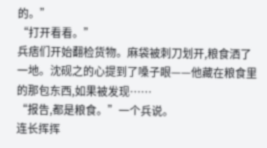的。”
“打开看看。”
兵痞们开始翻检货物。麻袋被刺刀划开,粮食洒了一地。沈砚之的心提到了嗓子眼——他藏在粮食里的那包东西,如果被发现……
“报告,都是粮食。”一个兵说。
连长挥挥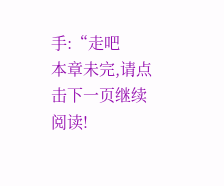手:“走吧
本章未完,请点击下一页继续阅读!